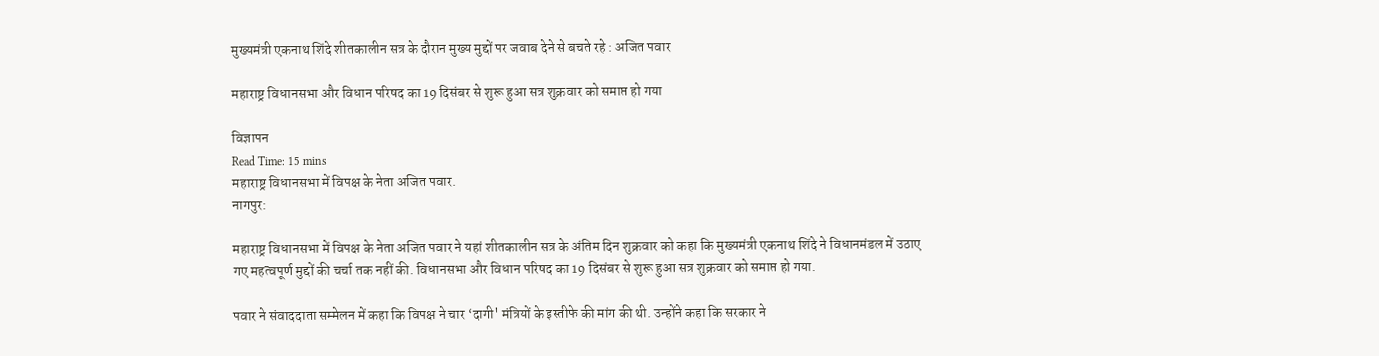मुख्यमंत्री एकनाथ शिंदे शीतकालीन सत्र के दौरान मुख्य मुद्दों पर जवाब देने से बचते रहे : अजित पवार

महाराष्ट्र विधानसभा और विधान परिषद का 19 दिसंबर से शुरू हुआ सत्र शुक्रवार को समाप्त हो गया

विज्ञापन
Read Time: 15 mins
महाराष्ट्र विधानसभा में विपक्ष के नेता अजित पवार.
नागपुर:

महाराष्ट्र विधानसभा में विपक्ष के नेता अजित पवार ने यहां शीतकालीन सत्र के अंतिम दिन शुक्रवार को कहा कि मुख्यमंत्री एकनाथ शिंदे ने विधानमंडल में उठाए गए महत्वपूर्ण मुद्दों की चर्चा तक नहीं की. विधानसभा और विधान परिषद का 19 दिसंबर से शुरू हुआ सत्र शुक्रवार को समाप्त हो गया.

पवार ने संवाददाता सम्मेलन में कहा कि विपक्ष ने चार ‘दागी' मंत्रियों के इस्तीफे की मांग की थी. उन्होंने कहा कि सरकार ने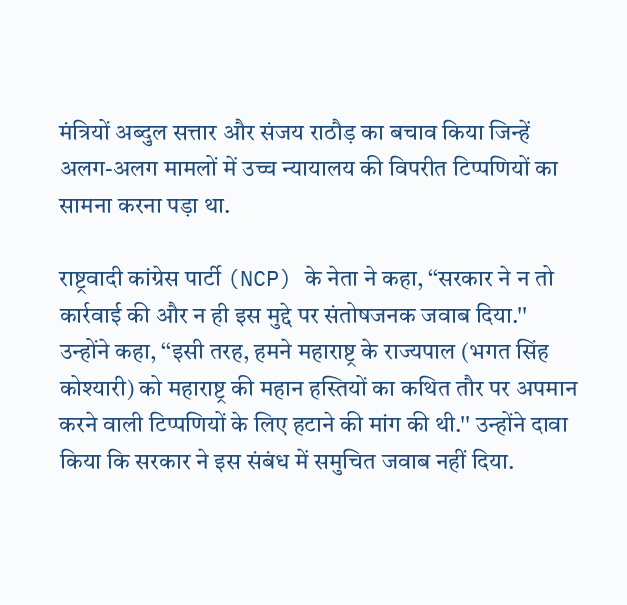मंत्रियों अब्दुल सत्तार और संजय राठौड़ का बचाव किया जिन्हें अलग-अलग मामलों में उच्च न्यायालय की विपरीत टिप्पणियों का सामना करना पड़ा था.

राष्ट्रवादी कांग्रेस पार्टी (NCP) के नेता ने कहा, ‘‘सरकार ने न तो कार्रवाई की और न ही इस मुद्दे पर संतोषजनक जवाब दिया.'' उन्होंने कहा, ‘‘इसी तरह, हमने महाराष्ट्र के राज्यपाल (भगत सिंह कोश्यारी) को महाराष्ट्र की महान हस्तियों का कथित तौर पर अपमान करने वाली टिप्पणियों के लिए हटाने की मांग की थी.'' उन्होंने दावा किया कि सरकार ने इस संबंध में समुचित जवाब नहीं दिया.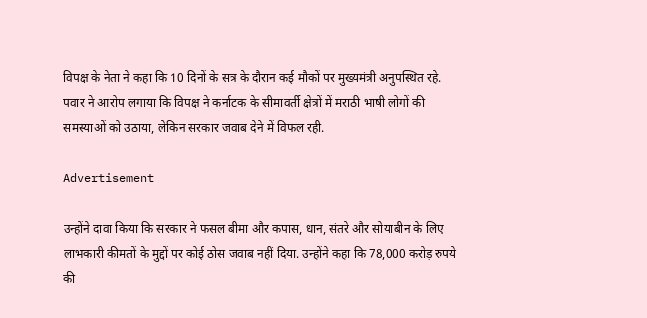विपक्ष के नेता ने कहा कि 10 दिनों के सत्र के दौरान कई मौकों पर मुख्यमंत्री अनुपस्थित रहे. पवार ने आरोप लगाया कि विपक्ष ने कर्नाटक के सीमावर्ती क्षेत्रों में मराठी भाषी लोगों की समस्याओं को उठाया, लेकिन सरकार जवाब देने में विफल रही.

Advertisement

उन्होंने दावा किया कि सरकार ने फसल बीमा और कपास, धान, संतरे और सोयाबीन के लिए लाभकारी कीमतों के मुद्दों पर कोई ठोस जवाब नहीं दिया. उन्होंने कहा कि 78,000 करोड़ रुपये की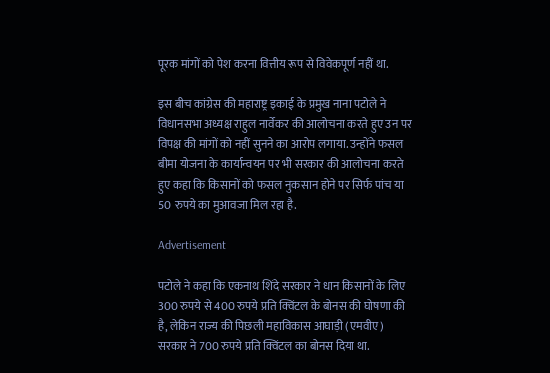पूरक मांगों को पेश करना वित्तीय रूप से विवेकपूर्ण नहीं था.

इस बीच कांग्रेस की महाराष्ट्र इकाई के प्रमुख नाना पटोले ने विधानसभा अध्यक्ष राहुल नार्वेकर की आलोचना करते हुए उन पर विपक्ष की मांगों को नहीं सुनने का आरोप लगाया. उन्होंने फसल बीमा योजना के कार्यान्वयन पर भी सरकार की आलोचना करते हुए कहा कि किसानों को फसल नुकसान होने पर सिर्फ पांच या 50 रुपये का मुआवजा मिल रहा है.

Advertisement

पटोले ने कहा कि एकनाथ शिंदे सरकार ने धान किसानों के लिए 300 रुपये से 400 रुपये प्रति क्विंटल के बोनस की घोषणा की है, लेकिन राज्य की पिछली महाविकास आघाड़ी (एमवीए) सरकार ने 700 रुपये प्रति क्विंटल का बोनस दिया था.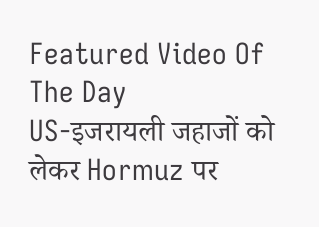Featured Video Of The Day
US-इजरायली जहाजों को लेकर Hormuz पर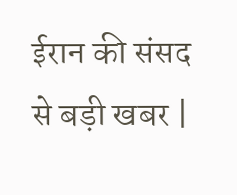ईरान की संसद से बड़ी खबर |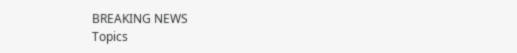BREAKING NEWS
Topics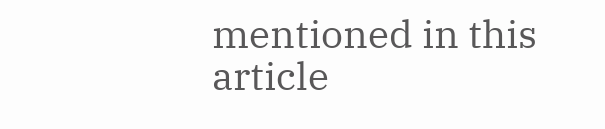mentioned in this article